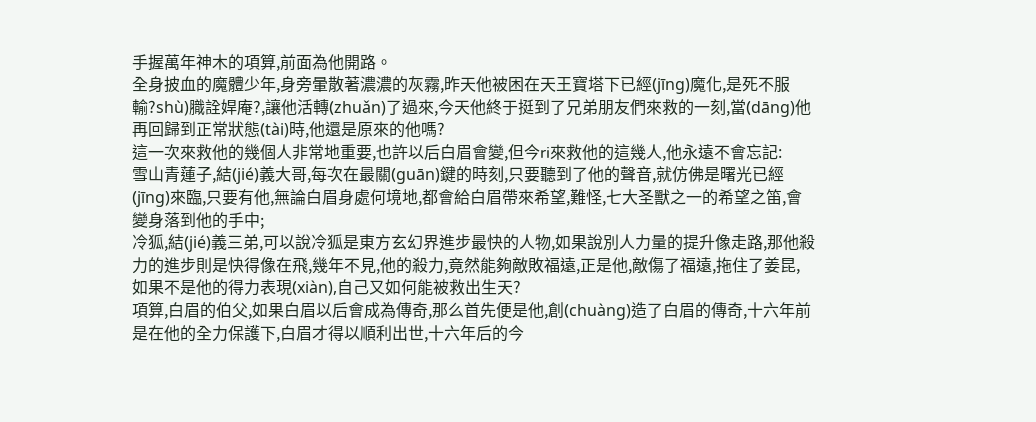手握萬年神木的項算,前面為他開路。
全身披血的魔體少年,身旁暈散著濃濃的灰霧,昨天他被困在天王寶塔下已經(jīng)魔化,是死不服輸?shù)膱詮娨庵?,讓他活轉(zhuǎn)了過來,今天他終于挺到了兄弟朋友們來救的一刻,當(dāng)他再回歸到正常狀態(tài)時,他還是原來的他嗎?
這一次來救他的幾個人非常地重要,也許以后白眉會變,但今ri來救他的這幾人,他永遠不會忘記:
雪山青蓮子,結(jié)義大哥,每次在最關(guān)鍵的時刻,只要聽到了他的聲音,就仿佛是曙光已經(jīng)來臨,只要有他,無論白眉身處何境地,都會給白眉帶來希望,難怪,七大圣獸之一的希望之笛,會變身落到他的手中;
冷狐,結(jié)義三弟,可以說冷狐是東方玄幻界進步最快的人物,如果說別人力量的提升像走路,那他殺力的進步則是快得像在飛,幾年不見,他的殺力,竟然能夠敵敗福遠,正是他,敵傷了福遠,拖住了姜昆,如果不是他的得力表現(xiàn),自己又如何能被救出生天?
項算,白眉的伯父,如果白眉以后會成為傳奇,那么首先便是他,創(chuàng)造了白眉的傳奇,十六年前是在他的全力保護下,白眉才得以順利出世,十六年后的今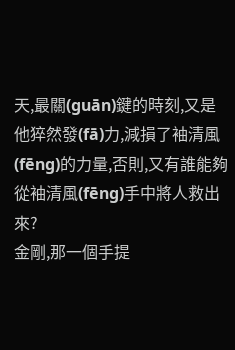天,最關(guān)鍵的時刻,又是他猝然發(fā)力,減損了袖清風(fēng)的力量,否則,又有誰能夠從袖清風(fēng)手中將人救出來?
金剛,那一個手提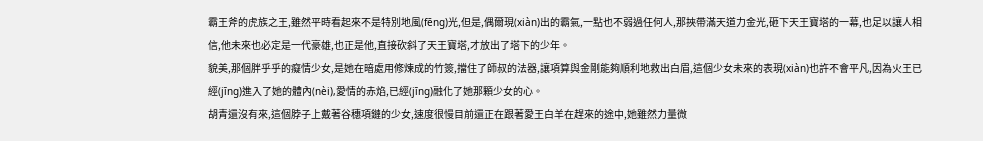霸王斧的虎族之王,雖然平時看起來不是特別地風(fēng)光,但是,偶爾現(xiàn)出的霸氣,一點也不弱過任何人,那挾帶滿天道力金光,砸下天王寶塔的一幕,也足以讓人相信,他未來也必定是一代豪雄,也正是他,直接砍斜了天王寶塔,才放出了塔下的少年。
貌美,那個胖乎乎的癡情少女,是她在暗處用修煉成的竹簽,擋住了師叔的法器,讓項算與金剛能夠順利地救出白眉,這個少女未來的表現(xiàn)也許不會平凡,因為火王已經(jīng)進入了她的體內(nèi),愛情的赤焰,已經(jīng)融化了她那顆少女的心。
胡青還沒有來,這個脖子上戴著谷穗項鏈的少女,速度很慢目前還正在跟著愛王白羊在趕來的途中,她雖然力量微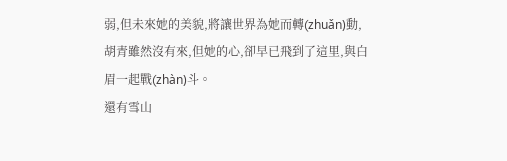弱,但未來她的美貌,將讓世界為她而轉(zhuǎn)動,胡青雖然沒有來,但她的心,卻早已飛到了這里,與白眉一起戰(zhàn)斗。
還有雪山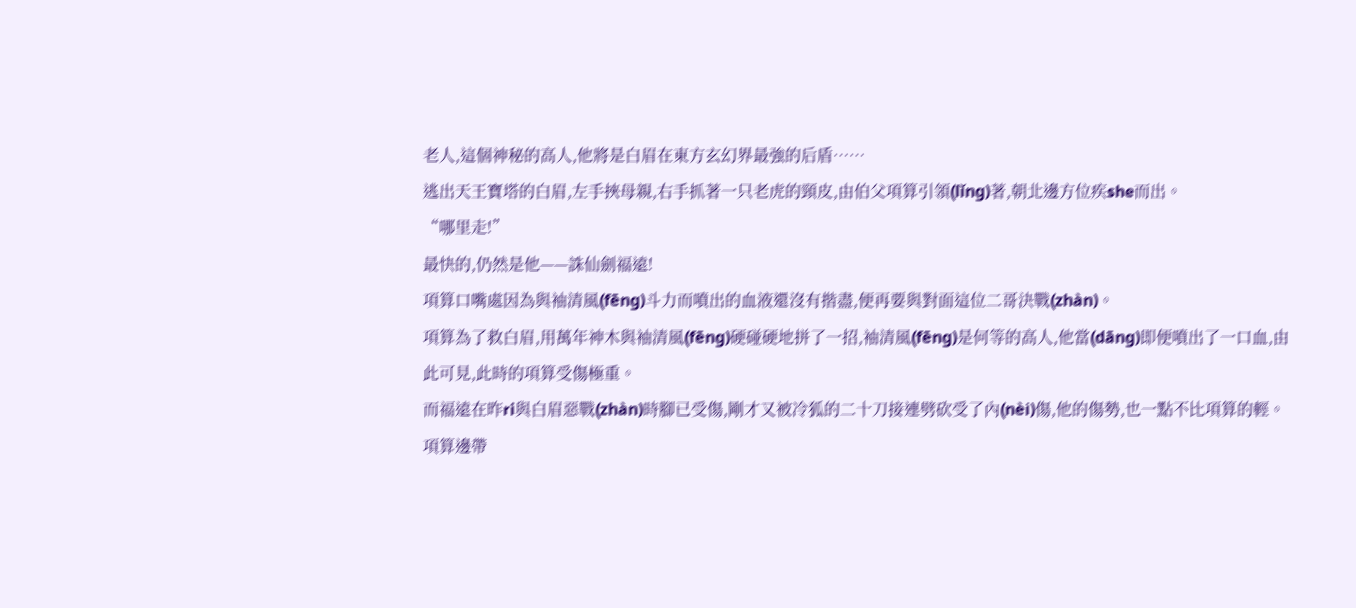老人,這個神秘的高人,他將是白眉在東方玄幻界最強的后盾……
逃出天王寶塔的白眉,左手挾母親,右手抓著一只老虎的頸皮,由伯父項算引領(lǐng)著,朝北邊方位疾she而出。
“哪里走!”
最快的,仍然是他——誅仙劍福遠!
項算口嘴處因為與袖清風(fēng)斗力而噴出的血液還沒有揩盡,便再要與對面這位二哥決戰(zhàn)。
項算為了救白眉,用萬年神木與袖清風(fēng)硬碰硬地拼了一招,袖清風(fēng)是何等的高人,他當(dāng)即便噴出了一口血,由此可見,此時的項算受傷極重。
而福遠在昨ri與白眉惡戰(zhàn)時腳已受傷,剛才又被冷狐的二十刀接連劈砍受了內(nèi)傷,他的傷勢,也一點不比項算的輕。
項算邊帶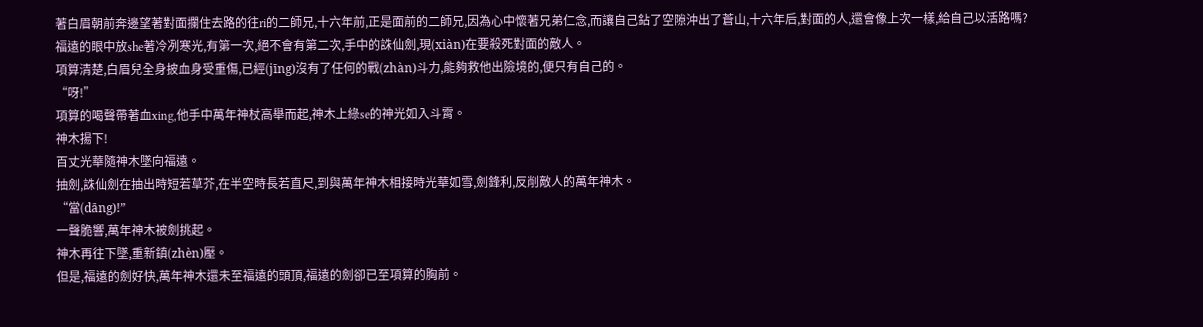著白眉朝前奔邊望著對面攔住去路的往ri的二師兄,十六年前,正是面前的二師兄,因為心中懷著兄弟仁念,而讓自己鉆了空隙沖出了蒼山,十六年后,對面的人,還會像上次一樣,給自己以活路嗎?
福遠的眼中放she著冷冽寒光,有第一次,絕不會有第二次,手中的誅仙劍,現(xiàn)在要殺死對面的敵人。
項算清楚,白眉兒全身披血身受重傷,已經(jīng)沒有了任何的戰(zhàn)斗力,能夠救他出險境的,便只有自己的。
“呀!”
項算的喝聲帶著血xing,他手中萬年神杖高舉而起,神木上綠se的神光如入斗霄。
神木揚下!
百丈光華隨神木墜向福遠。
抽劍,誅仙劍在抽出時短若草芥,在半空時長若直尺,到與萬年神木相接時光華如雪,劍鋒利,反削敵人的萬年神木。
“當(dāng)!”
一聲脆響,萬年神木被劍挑起。
神木再往下墜,重新鎮(zhèn)壓。
但是,福遠的劍好快,萬年神木還未至福遠的頭頂,福遠的劍卻已至項算的胸前。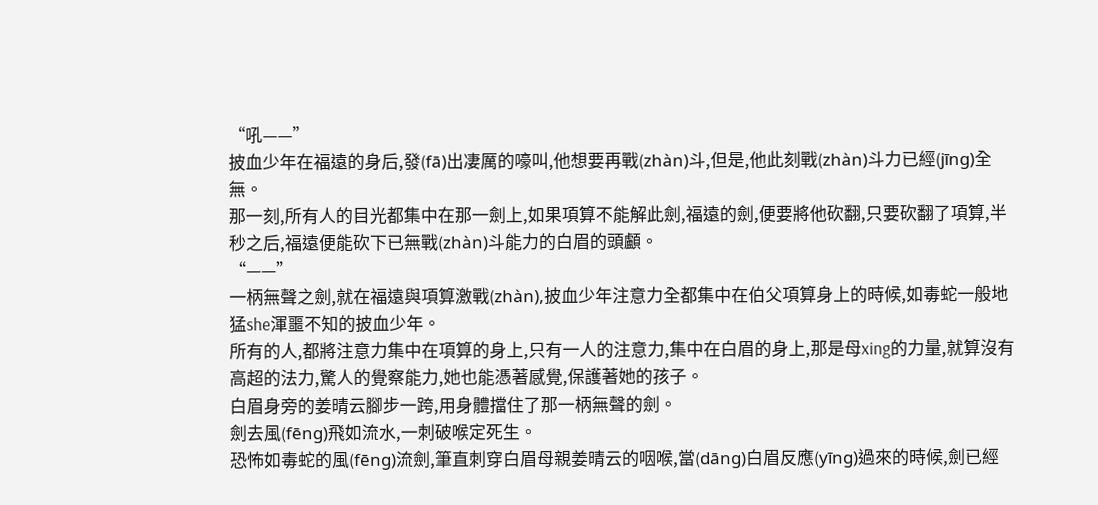“吼——”
披血少年在福遠的身后,發(fā)出凄厲的嚎叫,他想要再戰(zhàn)斗,但是,他此刻戰(zhàn)斗力已經(jīng)全無。
那一刻,所有人的目光都集中在那一劍上,如果項算不能解此劍,福遠的劍,便要將他砍翻,只要砍翻了項算,半秒之后,福遠便能砍下已無戰(zhàn)斗能力的白眉的頭顱。
“——”
一柄無聲之劍,就在福遠與項算激戰(zhàn),披血少年注意力全都集中在伯父項算身上的時候,如毒蛇一般地猛she渾噩不知的披血少年。
所有的人,都將注意力集中在項算的身上,只有一人的注意力,集中在白眉的身上,那是母xing的力量,就算沒有高超的法力,驚人的覺察能力,她也能憑著感覺,保護著她的孩子。
白眉身旁的姜晴云腳步一跨,用身體擋住了那一柄無聲的劍。
劍去風(fēng)飛如流水,一刺破喉定死生。
恐怖如毒蛇的風(fēng)流劍,筆直刺穿白眉母親姜晴云的咽喉,當(dāng)白眉反應(yīng)過來的時候,劍已經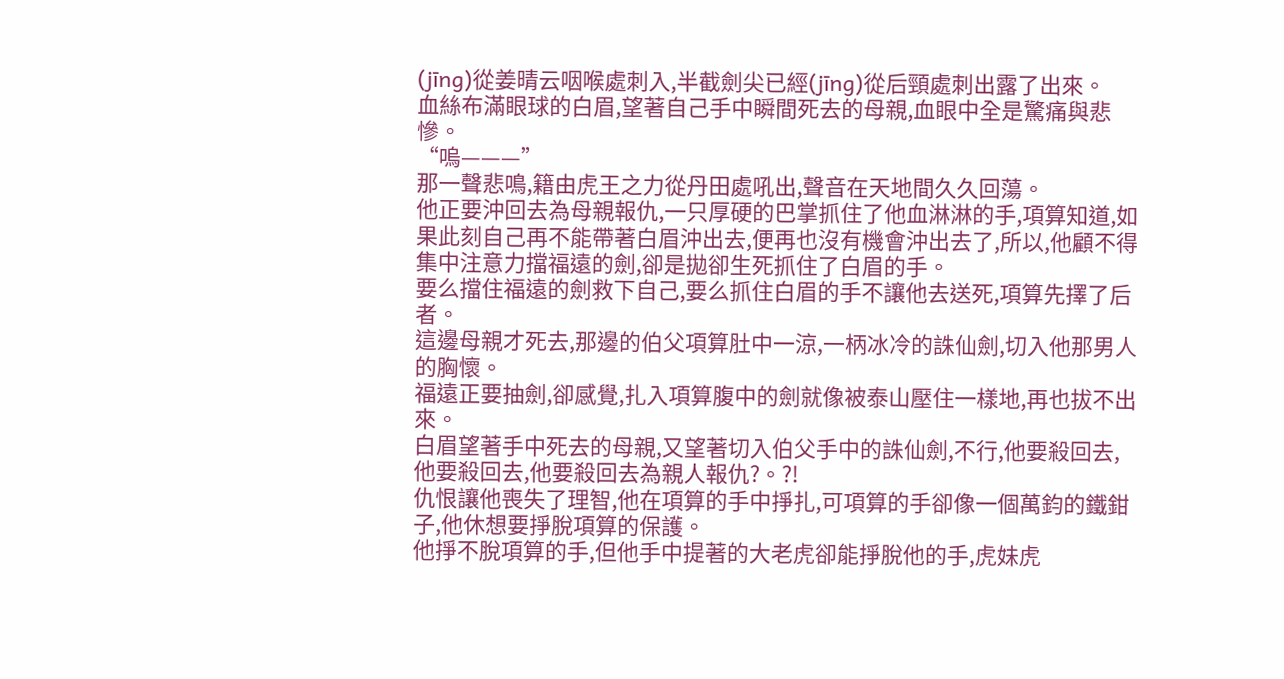(jīng)從姜晴云咽喉處刺入,半截劍尖已經(jīng)從后頸處刺出露了出來。
血絲布滿眼球的白眉,望著自己手中瞬間死去的母親,血眼中全是驚痛與悲慘。
“嗚———”
那一聲悲鳴,籍由虎王之力從丹田處吼出,聲音在天地間久久回蕩。
他正要沖回去為母親報仇,一只厚硬的巴掌抓住了他血淋淋的手,項算知道,如果此刻自己再不能帶著白眉沖出去,便再也沒有機會沖出去了,所以,他顧不得集中注意力擋福遠的劍,卻是拋卻生死抓住了白眉的手。
要么擋住福遠的劍救下自己,要么抓住白眉的手不讓他去送死,項算先擇了后者。
這邊母親才死去,那邊的伯父項算肚中一涼,一柄冰冷的誅仙劍,切入他那男人的胸懷。
福遠正要抽劍,卻感覺,扎入項算腹中的劍就像被泰山壓住一樣地,再也拔不出來。
白眉望著手中死去的母親,又望著切入伯父手中的誅仙劍,不行,他要殺回去,他要殺回去,他要殺回去為親人報仇?。?!
仇恨讓他喪失了理智,他在項算的手中掙扎,可項算的手卻像一個萬鈞的鐵鉗子,他休想要掙脫項算的保護。
他掙不脫項算的手,但他手中提著的大老虎卻能掙脫他的手,虎妹虎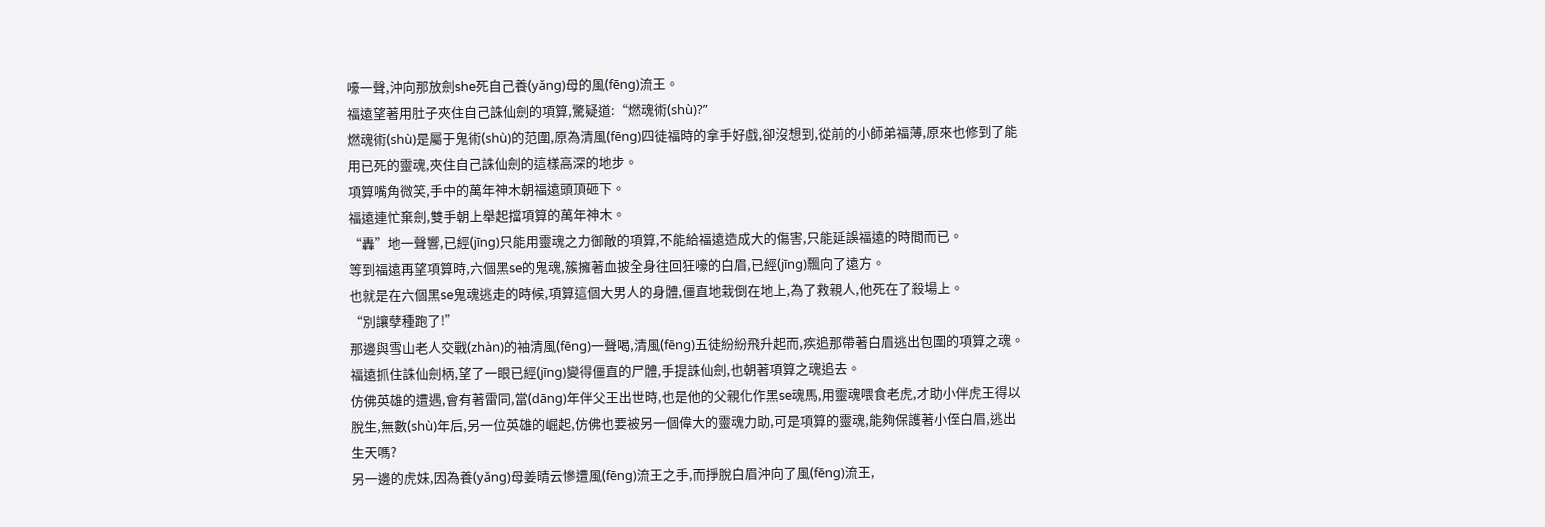嚎一聲,沖向那放劍she死自己養(yǎng)母的風(fēng)流王。
福遠望著用肚子夾住自己誅仙劍的項算,驚疑道:“燃魂術(shù)?”
燃魂術(shù)是屬于鬼術(shù)的范圍,原為清風(fēng)四徒福時的拿手好戲,卻沒想到,從前的小師弟福薄,原來也修到了能用已死的靈魂,夾住自己誅仙劍的這樣高深的地步。
項算嘴角微笑,手中的萬年神木朝福遠頭頂砸下。
福遠連忙棄劍,雙手朝上舉起擋項算的萬年神木。
“轟”地一聲響,已經(jīng)只能用靈魂之力御敵的項算,不能給福遠造成大的傷害,只能延誤福遠的時間而已。
等到福遠再望項算時,六個黑se的鬼魂,簇擁著血披全身往回狂嚎的白眉,已經(jīng)飄向了遠方。
也就是在六個黑se鬼魂逃走的時候,項算這個大男人的身體,僵直地栽倒在地上,為了救親人,他死在了殺場上。
“別讓孽種跑了!”
那邊與雪山老人交戰(zhàn)的袖清風(fēng)一聲喝,清風(fēng)五徒紛紛飛升起而,疾追那帶著白眉逃出包圍的項算之魂。
福遠抓住誅仙劍柄,望了一眼已經(jīng)變得僵直的尸體,手提誅仙劍,也朝著項算之魂追去。
仿佛英雄的遭遇,會有著雷同,當(dāng)年伴父王出世時,也是他的父親化作黑se魂馬,用靈魂喂食老虎,才助小伴虎王得以脫生,無數(shù)年后,另一位英雄的崛起,仿佛也要被另一個偉大的靈魂力助,可是項算的靈魂,能夠保護著小侄白眉,逃出生天嗎?
另一邊的虎妹,因為養(yǎng)母姜晴云慘遭風(fēng)流王之手,而掙脫白眉沖向了風(fēng)流王,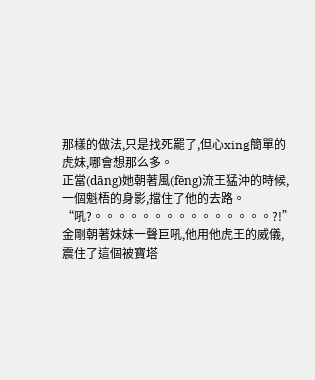那樣的做法,只是找死罷了,但心xing簡單的虎妹,哪會想那么多。
正當(dāng)她朝著風(fēng)流王猛沖的時候,一個魁梧的身影,擋住了他的去路。
“吼?。。。。。。。。。。。。。。。?!”
金剛朝著妹妹一聲巨吼,他用他虎王的威儀,震住了這個被寶塔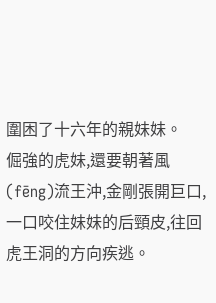圍困了十六年的親妹妹。
倔強的虎妹,還要朝著風(fēng)流王沖,金剛張開巨口,一口咬住妹妹的后頸皮,往回虎王洞的方向疾逃。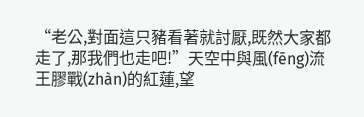“老公,對面這只豬看著就討厭,既然大家都走了,那我們也走吧!”天空中與風(fēng)流王膠戰(zhàn)的紅蓮,望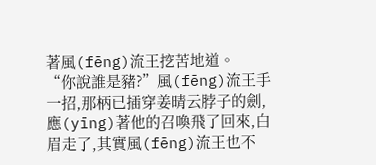著風(fēng)流王挖苦地道。
“你說誰是豬?”風(fēng)流王手一招,那柄已插穿姜晴云脖子的劍,應(yīng)著他的召喚飛了回來,白眉走了,其實風(fēng)流王也不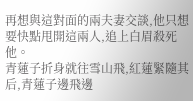再想與這對面的兩夫妻交談,他只想要快點甩開這兩人,追上白眉殺死他。
青蓮子折身就往雪山飛,紅蓮緊隨其后,青蓮子邊飛邊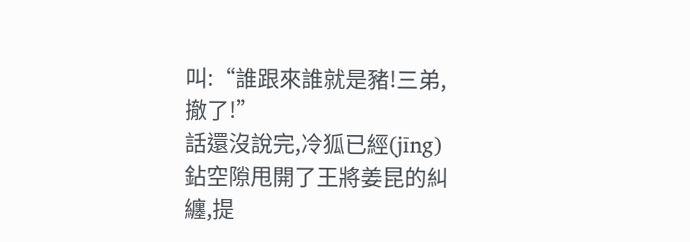叫:“誰跟來誰就是豬!三弟,撤了!”
話還沒說完,冷狐已經(jīng)鉆空隙甩開了王將姜昆的糾纏,提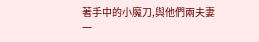著手中的小魔刀,與他們兩夫妻一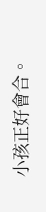小孩正好會合。